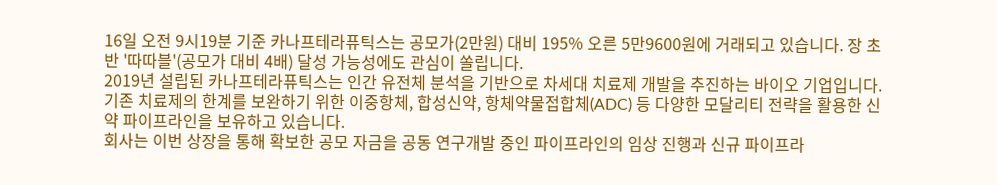16일 오전 9시19분 기준 카나프테라퓨틱스는 공모가(2만원) 대비 195% 오른 5만9600원에 거래되고 있습니다. 장 초반 '따따블'(공모가 대비 4배) 달성 가능성에도 관심이 쏠립니다.
2019년 설립된 카나프테라퓨틱스는 인간 유전체 분석을 기반으로 차세대 치료제 개발을 추진하는 바이오 기업입니다. 기존 치료제의 한계를 보완하기 위한 이중항체, 합성신약, 항체약물접합체(ADC) 등 다양한 모달리티 전략을 활용한 신약 파이프라인을 보유하고 있습니다.
회사는 이번 상장을 통해 확보한 공모 자금을 공동 연구개발 중인 파이프라인의 임상 진행과 신규 파이프라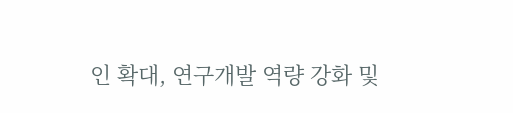인 확대, 연구개발 역량 강화 및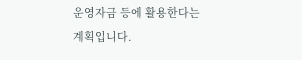운영자금 등에 활용한다는 계획입니다.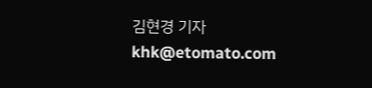김현경 기자 khk@etomato.com